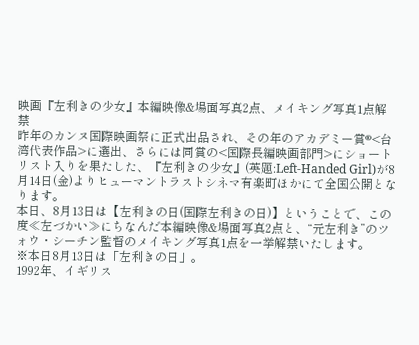映画『左利きの少女』本編映像&場面写真2点、メイキング写真1点解禁
昨年のカンヌ国際映画祭に正式出品され、その年のアカデミー賞®<台湾代表作品>に選出、さらには同賞の<国際長編映画部門>にショートリスト入りを果たした、『左利きの少女』(英題:Left-Handed Girl)が8月14日(金)よりヒューマントラストシネマ有楽町ほかにて全国公開となります。
本日、8月13日は【左利きの日(国際左利きの日)】ということで、この度≪左づかい≫にちなんだ本編映像&場面写真2点と、“元左利き”のツォウ・シーチン監督のメイキング写真1点を一挙解禁いたします。
※本日8月13日は「左利きの日」。
1992年、イギリス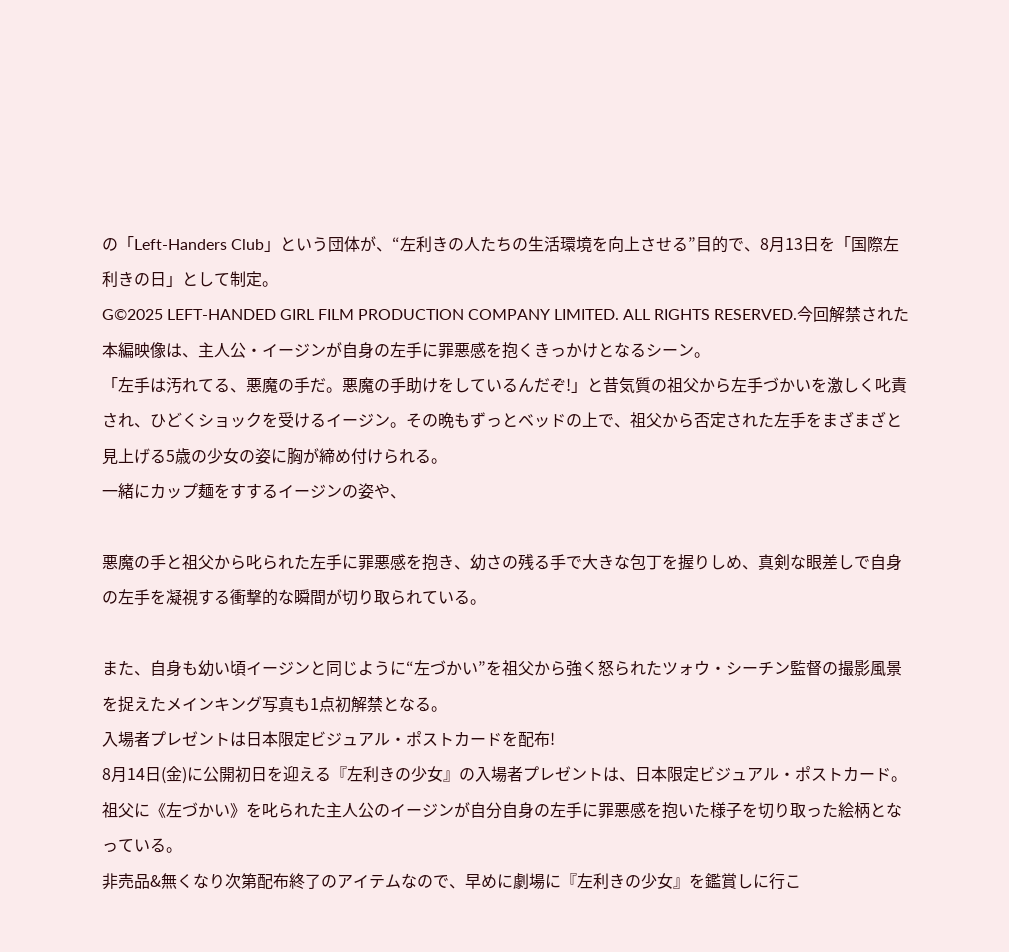の「Left-Handers Club」という団体が、“左利きの人たちの生活環境を向上させる”目的で、8月13日を「国際左利きの日」として制定。
G©2025 LEFT-HANDED GIRL FILM PRODUCTION COMPANY LIMITED. ALL RIGHTS RESERVED.今回解禁された本編映像は、主人公・イージンが自身の左手に罪悪感を抱くきっかけとなるシーン。
「左手は汚れてる、悪魔の手だ。悪魔の手助けをしているんだぞ!」と昔気質の祖父から左手づかいを激しく叱責され、ひどくショックを受けるイージン。その晩もずっとベッドの上で、祖父から否定された左手をまざまざと見上げる5歳の少女の姿に胸が締め付けられる。
一緒にカップ麺をすするイージンの姿や、

悪魔の手と祖父から叱られた左手に罪悪感を抱き、幼さの残る手で大きな包丁を握りしめ、真剣な眼差しで自身の左手を凝視する衝撃的な瞬間が切り取られている。

また、自身も幼い頃イージンと同じように“左づかい”を祖父から強く怒られたツォウ・シーチン監督の撮影風景を捉えたメインキング写真も1点初解禁となる。
入場者プレゼントは日本限定ビジュアル・ポストカードを配布!
8月14日(金)に公開初日を迎える『左利きの少女』の入場者プレゼントは、日本限定ビジュアル・ポストカード。
祖父に《左づかい》を叱られた主人公のイージンが自分自身の左手に罪悪感を抱いた様子を切り取った絵柄となっている。
非売品&無くなり次第配布終了のアイテムなので、早めに劇場に『左利きの少女』を鑑賞しに行こ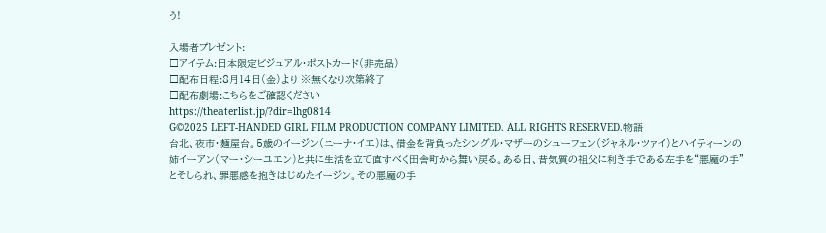う!

入場者プレゼント:
□アイテム:日本限定ビジュアル・ポストカード(非売品)
□配布日程:8月14日(金)より ※無くなり次第終了
□配布劇場:こちらをご確認ください
https://theaterlist.jp/?dir=lhg0814
G©2025 LEFT-HANDED GIRL FILM PRODUCTION COMPANY LIMITED. ALL RIGHTS RESERVED.物語
台北、夜市・麺屋台。5歳のイージン(ニーナ・イエ)は、借金を背負ったシングル・マザーのシューフェン(ジャネル・ツァイ)とハイティーンの姉イーアン(マー・シーユエン)と共に生活を立て直すべく田舎町から舞い戻る。ある日、昔気質の祖父に利き手である左手を“悪魔の手”とそしられ、罪悪感を抱きはじめたイージン。その悪魔の手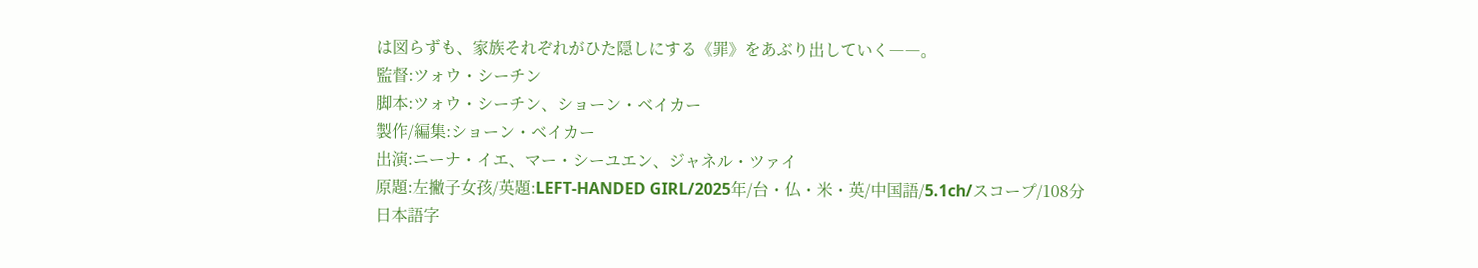は図らずも、家族それぞれがひた隠しにする《罪》をあぶり出していく――。
監督:ツォウ・シーチン
脚本:ツォウ・シーチン、ショーン・ベイカー
製作/編集:ショーン・ベイカー
出演:ニーナ・イエ、マー・シーユエン、ジャネル・ツァイ
原題:左撇子女孩/英題:LEFT-HANDED GIRL/2025年/台・仏・米・英/中国語/5.1ch/スコープ/108分
日本語字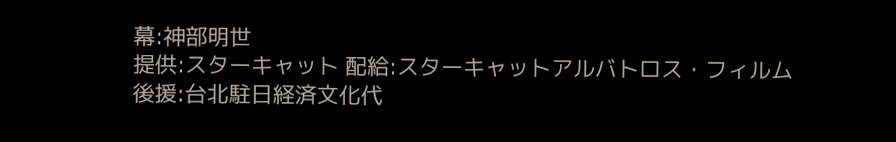幕:神部明世
提供:スターキャット 配給:スターキャットアルバトロス・フィルム
後援:台北駐日経済文化代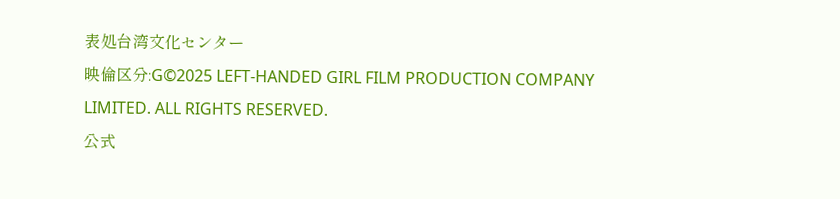表処台湾文化センター
映倫区分:G©2025 LEFT-HANDED GIRL FILM PRODUCTION COMPANY LIMITED. ALL RIGHTS RESERVED.
公式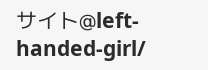サイト@left-handed-girl/